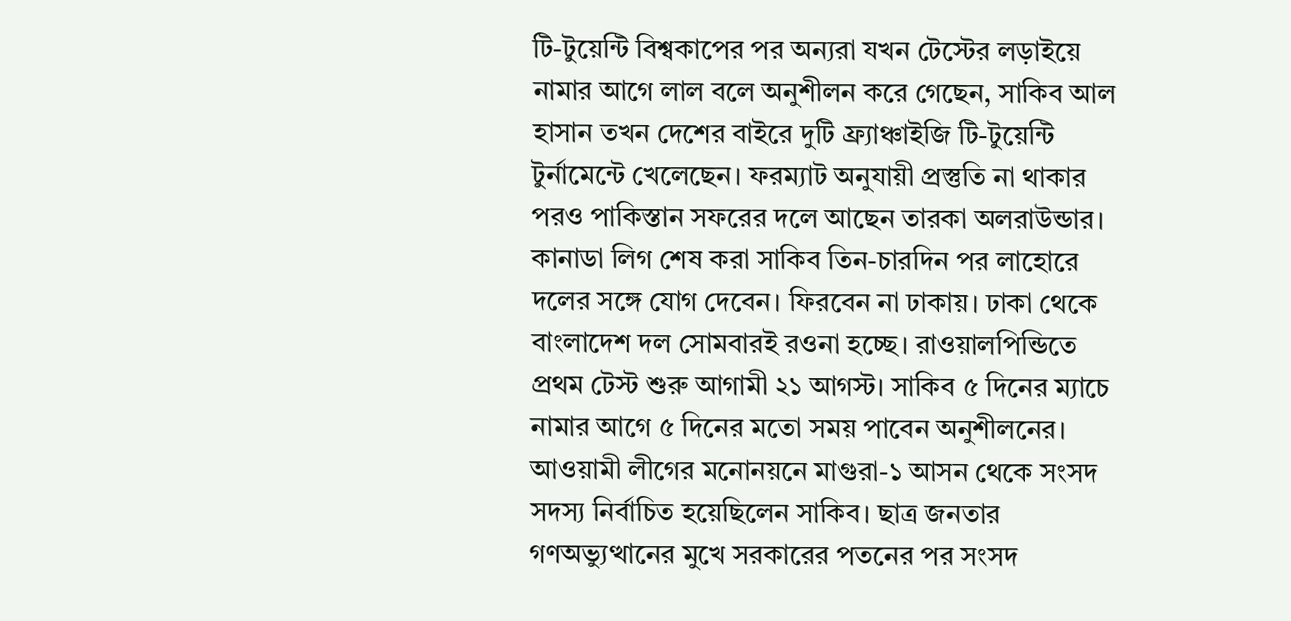টি-টুয়েন্টি বিশ্বকাপের পর অন্যরা যখন টেস্টের লড়াইয়ে নামার আগে লাল বলে অনুশীলন করে গেছেন, সাকিব আল হাসান তখন দেশের বাইরে দুটি ফ্র্যাঞ্চাইজি টি-টুয়েন্টি টুর্নামেন্টে খেলেছেন। ফরম্যাট অনুযায়ী প্রস্তুতি না থাকার পরও পাকিস্তান সফরের দলে আছেন তারকা অলরাউন্ডার।
কানাডা লিগ শেষ করা সাকিব তিন-চারদিন পর লাহোরে দলের সঙ্গে যোগ দেবেন। ফিরবেন না ঢাকায়। ঢাকা থেকে বাংলাদেশ দল সোমবারই রওনা হচ্ছে। রাওয়ালপিন্ডিতে প্রথম টেস্ট শুরু আগামী ২১ আগস্ট। সাকিব ৫ দিনের ম্যাচে নামার আগে ৫ দিনের মতো সময় পাবেন অনুশীলনের।
আওয়ামী লীগের মনোনয়নে মাগুরা-১ আসন থেকে সংসদ সদস্য নির্বাচিত হয়েছিলেন সাকিব। ছাত্র জনতার গণঅভ্যুত্থানের মুখে সরকারের পতনের পর সংসদ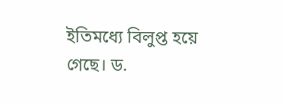ইতিমধ্যে বিলুপ্ত হয়ে গেছে। ড.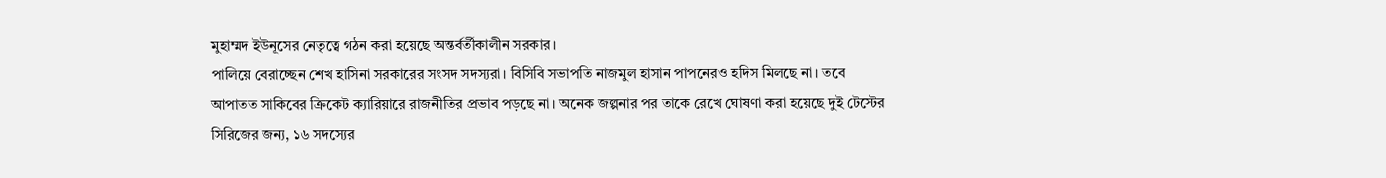মুহাম্মদ ইউনূসের নেতৃত্বে গঠন করা হয়েছে অন্তর্বর্তীকালীন সরকার।
পালিয়ে বেরাচ্ছেন শেখ হাসিনা সরকারের সংসদ সদস্যরা। বিসিবি সভাপতি নাজমুল হাসান পাপনেরও হদিস মিলছে না। তবে আপাতত সাকিবের ক্রিকেট ক্যারিয়ারে রাজনীতির প্রভাব পড়ছে না। অনেক জল্পনার পর তাকে রেখে ঘোষণা করা হয়েছে দুই টেস্টের সিরিজের জন্য, ১৬ সদস্যের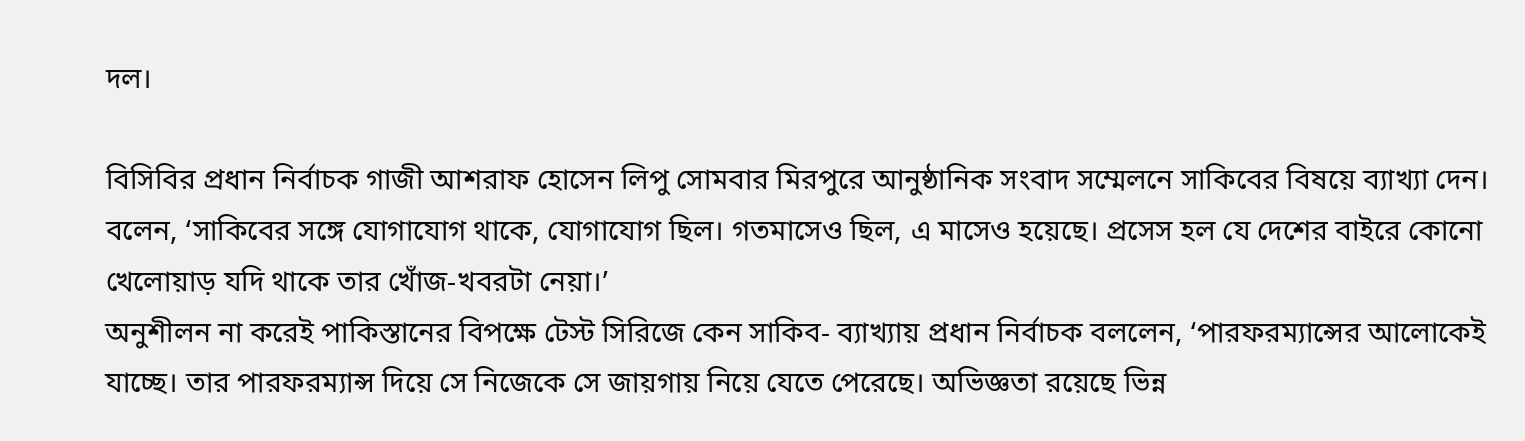দল।

বিসিবির প্রধান নির্বাচক গাজী আশরাফ হোসেন লিপু সোমবার মিরপুরে আনুষ্ঠানিক সংবাদ সম্মেলনে সাকিবের বিষয়ে ব্যাখ্যা দেন। বলেন, ‘সাকিবের সঙ্গে যোগাযোগ থাকে, যোগাযোগ ছিল। গতমাসেও ছিল, এ মাসেও হয়েছে। প্রসেস হল যে দেশের বাইরে কোনো খেলোয়াড় যদি থাকে তার খোঁজ-খবরটা নেয়া।’
অনুশীলন না করেই পাকিস্তানের বিপক্ষে টেস্ট সিরিজে কেন সাকিব- ব্যাখ্যায় প্রধান নির্বাচক বললেন, ‘পারফরম্যান্সের আলোকেই যাচ্ছে। তার পারফরম্যান্স দিয়ে সে নিজেকে সে জায়গায় নিয়ে যেতে পেরেছে। অভিজ্ঞতা রয়েছে ভিন্ন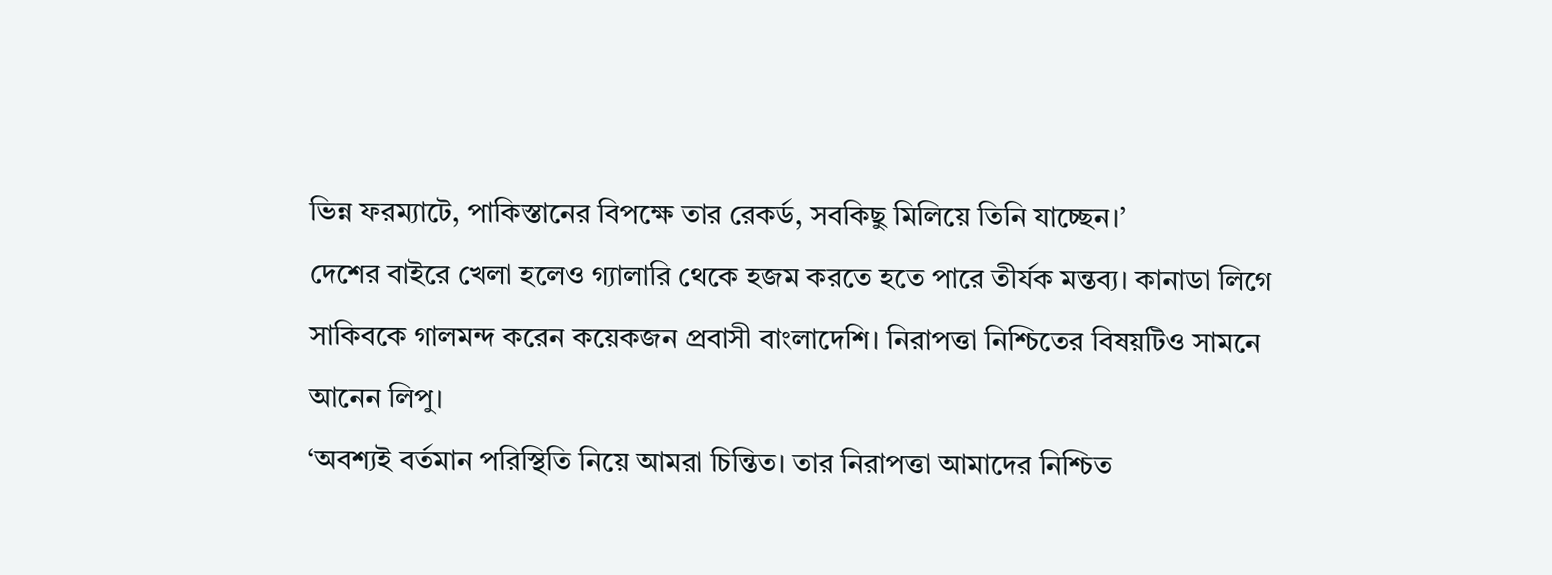ভিন্ন ফরম্যাটে, পাকিস্তানের বিপক্ষে তার রেকর্ড, সবকিছু মিলিয়ে তিনি যাচ্ছেন।’
দেশের বাইরে খেলা হলেও গ্যালারি থেকে হজম করতে হতে পারে তীর্যক মন্তব্য। কানাডা লিগে সাকিবকে গালমন্দ করেন কয়েকজন প্রবাসী বাংলাদেশি। নিরাপত্তা নিশ্চিতের বিষয়টিও সামনে আনেন লিপু।
‘অবশ্যই বর্তমান পরিস্থিতি নিয়ে আমরা চিন্তিত। তার নিরাপত্তা আমাদের নিশ্চিত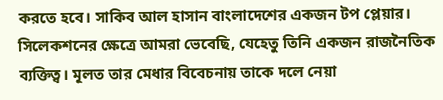করতে হবে। সাকিব আল হাসান বাংলাদেশের একজন টপ প্লেয়ার। সিলেকশনের ক্ষেত্রে আমরা ভেবেছি, যেহেতু তিনি একজন রাজনৈতিক ব্যক্তিত্ব। মূলত তার মেধার বিবেচনায় তাকে দলে নেয়া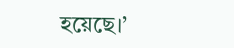হয়েছে।’